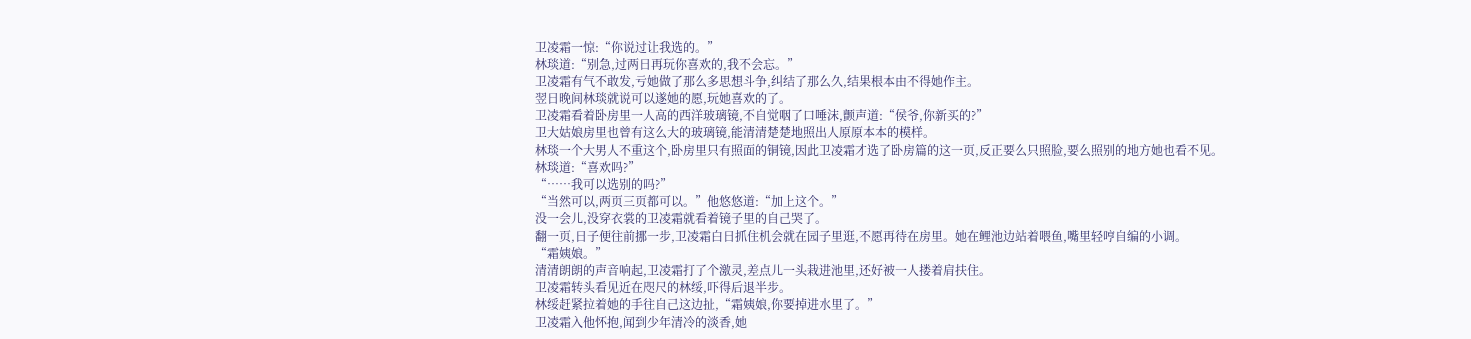卫凌霜一惊:“你说过让我选的。”
林琰道:“别急,过两日再玩你喜欢的,我不会忘。”
卫凌霜有气不敢发,亏她做了那么多思想斗争,纠结了那么久,结果根本由不得她作主。
翌日晚间林琰就说可以遂她的愿,玩她喜欢的了。
卫凌霜看着卧房里一人高的西洋玻璃镜,不自觉咽了口唾沫,颤声道:“侯爷,你新买的?”
卫大姑娘房里也曾有这么大的玻璃镜,能清清楚楚地照出人原原本本的模样。
林琰一个大男人不重这个,卧房里只有照面的铜镜,因此卫凌霜才选了卧房篇的这一页,反正要么只照脸,要么照别的地方她也看不见。
林琰道:“喜欢吗?”
“……我可以选别的吗?”
“当然可以,两页三页都可以。”他悠悠道:“加上这个。”
没一会儿,没穿衣裳的卫凌霜就看着镜子里的自己哭了。
翻一页,日子便往前挪一步,卫凌霜白日抓住机会就在园子里逛,不愿再待在房里。她在鲤池边站着喂鱼,嘴里轻哼自编的小调。
“霜姨娘。”
清清朗朗的声音响起,卫凌霜打了个激灵,差点儿一头栽进池里,还好被一人搂着肩扶住。
卫凌霜转头看见近在咫尺的林绥,吓得后退半步。
林绥赶紧拉着她的手往自己这边扯,“霜姨娘,你要掉进水里了。”
卫凌霜入他怀抱,闻到少年清冷的淡香,她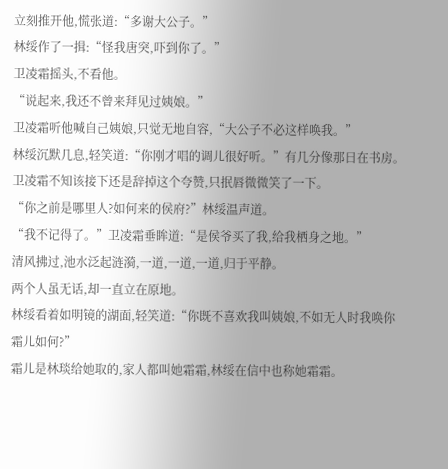立刻推开他,慌张道:“多谢大公子。”
林绥作了一揖:“怪我唐突,吓到你了。”
卫凌霜摇头,不看他。
“说起来,我还不曾来拜见过姨娘。”
卫凌霜听他喊自己姨娘,只觉无地自容,“大公子不必这样唤我。”
林绥沉默几息,轻笑道:“你刚才唱的调儿很好听。”有几分像那日在书房。
卫凌霜不知该接下还是辞掉这个夸赞,只抿唇微微笑了一下。
“你之前是哪里人?如何来的侯府?”林绥温声道。
“我不记得了。”卫凌霜垂眸道:“是侯爷买了我,给我栖身之地。”
清风拂过,池水泛起涟漪,一道,一道,一道,归于平静。
两个人虽无话,却一直立在原地。
林绥看着如明镜的湖面,轻笑道:“你既不喜欢我叫姨娘,不如无人时我唤你霜儿如何?”
霜儿是林琰给她取的,家人都叫她霜霜,林绥在信中也称她霜霜。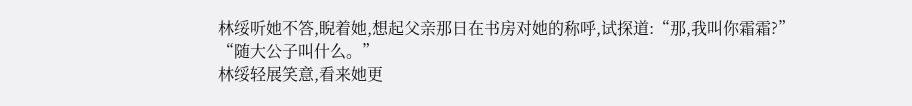林绥听她不答,睨着她,想起父亲那日在书房对她的称呼,试探道:“那,我叫你霜霜?”
“随大公子叫什么。”
林绥轻展笑意,看来她更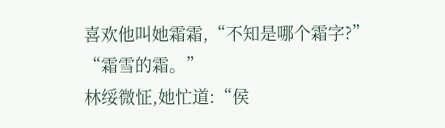喜欢他叫她霜霜,“不知是哪个霜字?”
“霜雪的霜。”
林绥微怔,她忙道:“侯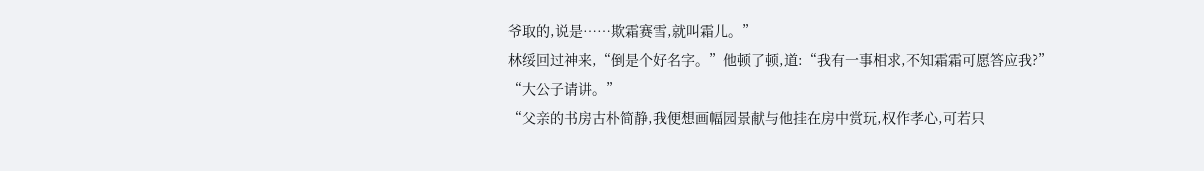爷取的,说是……欺霜赛雪,就叫霜儿。”
林绥回过神来,“倒是个好名字。”他顿了顿,道:“我有一事相求,不知霜霜可愿答应我?”
“大公子请讲。”
“父亲的书房古朴简静,我便想画幅园景献与他挂在房中赏玩,权作孝心,可若只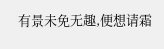有景未免无趣,便想请霜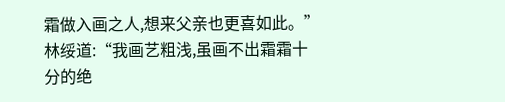霜做入画之人,想来父亲也更喜如此。”林绥道:“我画艺粗浅,虽画不出霜霜十分的绝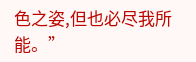色之姿,但也必尽我所能。”